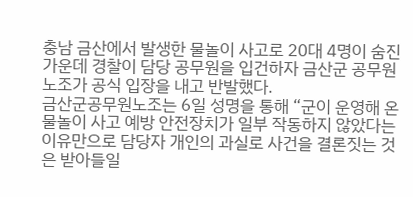충남 금산에서 발생한 물놀이 사고로 20대 4명이 숨진 가운데 경찰이 담당 공무원을 입건하자 금산군 공무원노조가 공식 입장을 내고 반발했다.
금산군공무원노조는 6일 성명을 통해 “군이 운영해 온 물놀이 사고 예방 안전장치가 일부 작동하지 않았다는 이유만으로 담당자 개인의 과실로 사건을 결론짓는 것은 받아들일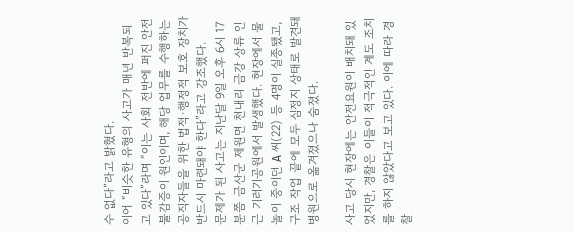수 없다”라고 밝혔다.
이어 “비슷한 유형의 사고가 매년 반복되고 있다”라며 “이는 사회 전반에 퍼진 안전불감증이 원인이며, 해당 업무를 수행하는 공직자들을 위한 법적·행정적 보호 장치가 반드시 마련돼야 한다”라고 강조했다.
문제가 된 사고는 지난달 9일 오후 6시 17분쯤 금산군 제원면 천내리 금강 상류 인근 기러기공원에서 발생했다. 현장에서 물놀이 중이던 A 씨(22) 등 4명이 실종됐고, 구조 작업 끝에 모두 심정지 상태로 발견돼 병원으로 옮겨졌으나 숨졌다.

사고 당시 현장에는 안전요원이 배치돼 있었지만, 경찰은 이들이 적극적인 계도 조치를 하지 않았다고 보고 있다. 이에 따라 경찰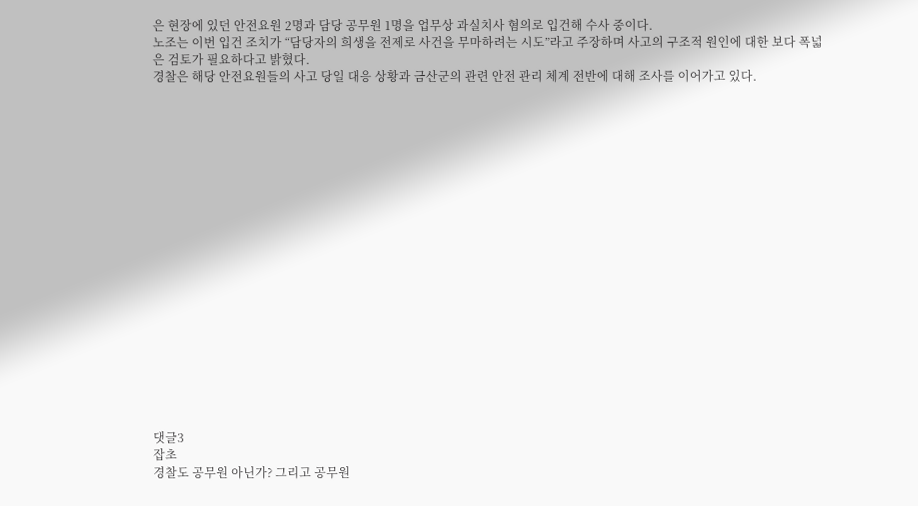은 현장에 있던 안전요원 2명과 담당 공무원 1명을 업무상 과실치사 혐의로 입건해 수사 중이다.
노조는 이번 입건 조치가 “담당자의 희생을 전제로 사건을 무마하려는 시도”라고 주장하며 사고의 구조적 원인에 대한 보다 폭넓은 검토가 필요하다고 밝혔다.
경찰은 해당 안전요원들의 사고 당일 대응 상황과 금산군의 관련 안전 관리 체계 전반에 대해 조사를 이어가고 있다.




















댓글3
잡초
경찰도 공무원 아닌가? 그리고 공무원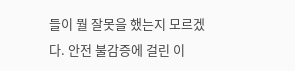들이 뭘 잘못을 했는지 모르겠다. 안전 불감증에 걸린 이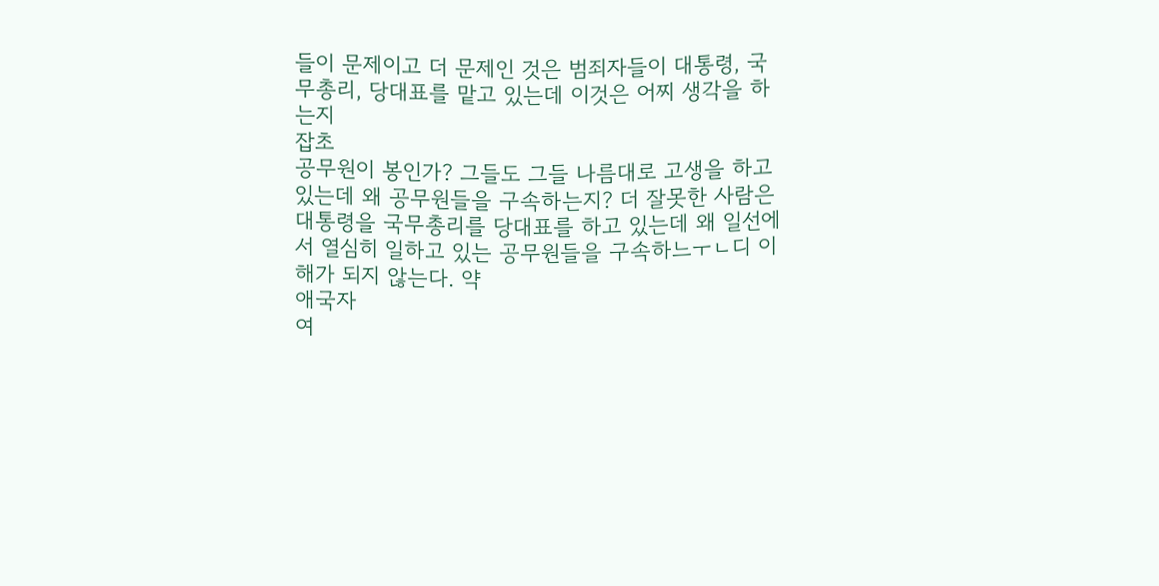들이 문제이고 더 문제인 것은 범죄자들이 대통령, 국무총리, 당대표를 맡고 있는데 이것은 어찌 생각을 하는지
잡초
공무원이 봉인가? 그들도 그들 나름대로 고생을 하고 있는데 왜 공무원들을 구속하는지? 더 잘못한 사람은 대통령을 국무총리를 당대표를 하고 있는데 왜 일선에서 열심히 일하고 있는 공무원들을 구속하느ㅜㄴ디 이해가 되지 않는다. 약
애국자
여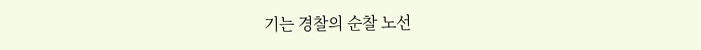기는 경찰의 순찰 노선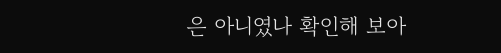은 아니였나 확인해 보아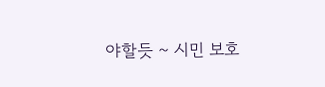야할듯 ~ 시민 보호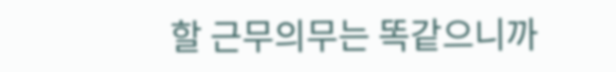할 근무의무는 똑같으니까